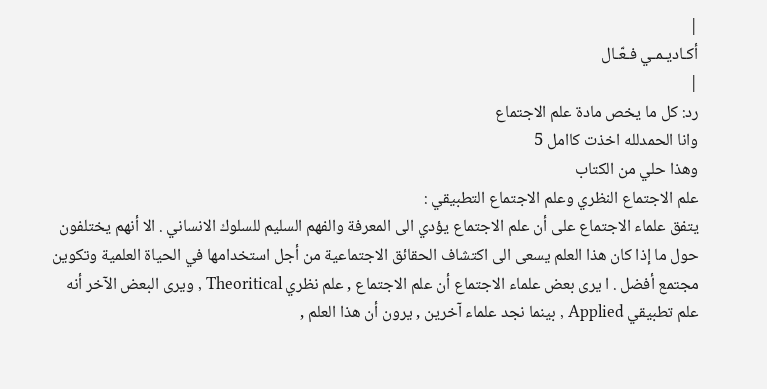|
أكـاديـمـي فـعّـال
|
رد: كل ما يخص مادة علم الاجتماع
وانا الحمدلله اخذت كاامل 5
وهذا حلي من الكتاب
علم الاجتماع النظري وعلم الاجتماع التطبيقي :
يتفق علماء الاجتماع على أن علم الاجتماع يؤدي الى المعرفة والفهم السليم للسلوك الانساني . الا أنهم يختلفون حول ما إذا كان هذا العلم يسعى الى اكتشاف الحقائق الاجتماعية من أجل استخدامها في الحياة العلمية وتكوين مجتمع أفضل . ا يرى بعض علماء الاجتماع أن علم الاجتماع , علم نظري Theoritical , ويرى البعض الآخر أنه علم تطبيقي Applied , بينما نجد علماء آخرين , يرون أن هذا العلم ,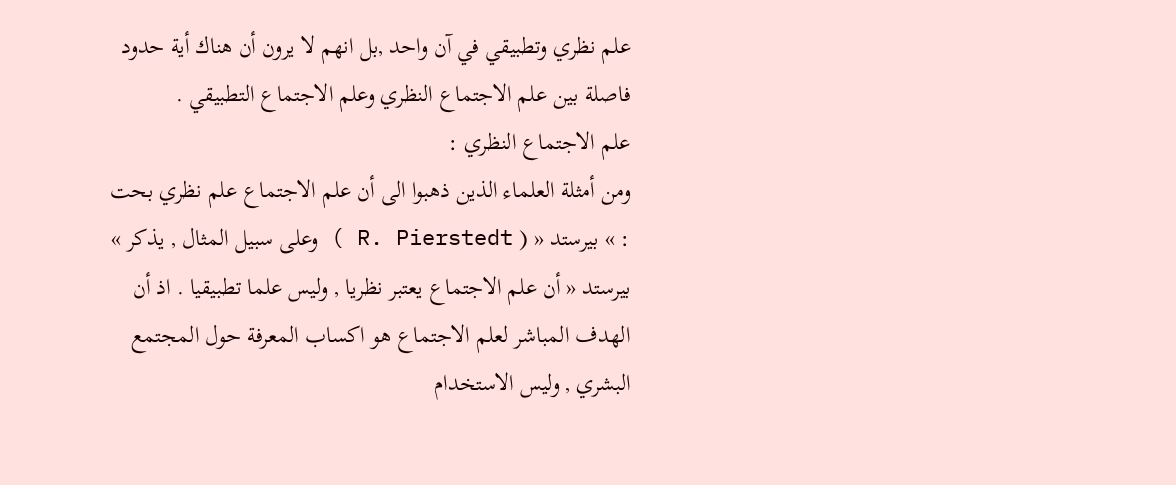علم نظري وتطبيقي في آن واحد ,بل انهم لا يرون أن هناك أية حدود فاصلة بين علم الاجتماع النظري وعلم الاجتماع التطبيقي .
علم الاجتماع النظري :
ومن أمثلة العلماء الذين ذهبوا الى أن علم الاجتماع علم نظري بحت : » بيرستد « ( R. Pierstedt ) وعلى سبيل المثال , يذكر » بيرستد « أن علم الاجتماع يعتبر نظريا , وليس علما تطبيقيا . اذ أن الهدف المباشر لعلم الاجتماع هو اكساب المعرفة حول المجتمع البشري , وليس الاستخدام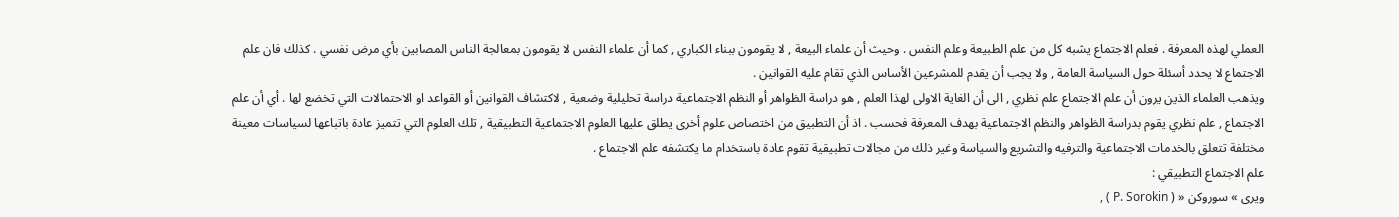العملي لهذه المعرفة . فعلم الاجتماع يشبه كل من علم الطبيعة وعلم النفس . وحيث أن علماء البيعة , لا يقومون ببناء الكباري , كما أن علماء النفس لا يقومون بمعالجة الناس المصابين بأي مرض نفسي . كذلك فان علم الاجتماع لا يحدد أسئلة حول السياسة العامة , ولا يجب أن يقدم للمشرعين الأساس الذي تقام عليه القوانين .
ويذهب العلماء الذين يرون أن علم الاجتماع علم نظري , الى أن الغاية الاولى لهذا العلم , هو دراسة الظواهر أو النظم الاجتماعية دراسة تحليلية وضعية , لاكتشاف القوانين أو القواعد او الاحتمالات التي تخضع لها . أي أن علم الاجتماع , علم نظري يقوم بدراسة الظواهر والنظم الاجتماعية بهدف المعرفة فحسب . اذ أن التطبيق من اختصاص علوم أخرى يطلق عليها العلوم الاجتماعية التطبيقية , تلك العلوم التي تتميز عادة باتباعها لسياسات معينة مختلفة تتعلق بالخدمات الاجتماعية والترفيه والتشريع والسياسة وغير ذلك من مجالات تطبيقية تقوم عادة باستخدام ما يكتشفه علم الاجتماع .
علم الاجتماع التطبيقي :
ويرى » سوروكن « ( P. Sorokin ) ,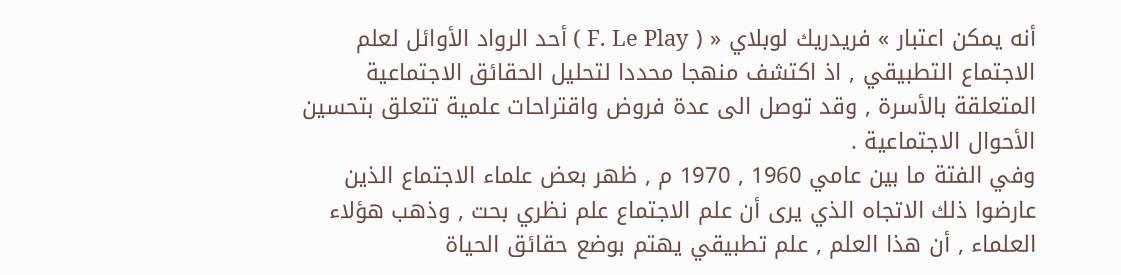أنه يمكن اعتبار » فريدريك لوبلاي « ( F. Le Play ) أحد الرواد الأوائل لعلم الاجتماع التطبيقي , اذ اكتشف منهجا محددا لتحليل الحقائق الاجتماعية المتعلقة بالأسرة , وقد توصل الى عدة فروض واقتراحات علمية تتعلق بتحسين الأحوال الاجتماعية .
وفي الفتة ما بين عامي 1960 , 1970 م , ظهر بعض علماء الاجتماع الذين عارضوا ذلك الاتجاه الذي يرى أن علم الاجتماع علم نظري بحت , وذهب هؤلاء العلماء , أن هذا العلم , علم تطبيقي يهتم بوضع حقائق الحياة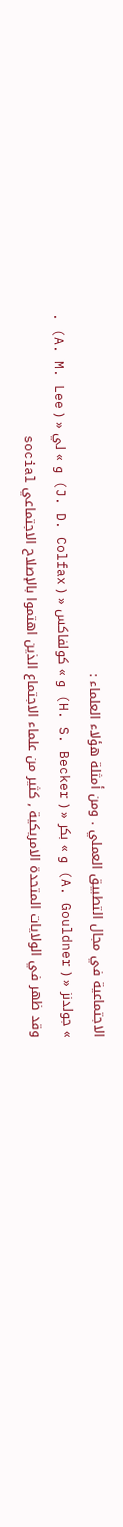الاجتماعية في مجال التطبيق العملي . ومن أمثلة هؤلاء العلماء :
» جولدنز « ( A. Gouldner) و » بكر « ( H. S. Becker) و » كولفاكس « ( J. D. Colfax) و » لي « ( A. M. Lee) .
وقد ظهر في الولايات المتحدة الامريكية , كثير من علماء الاجتماع الذين اهتموا بالإصلاح الاجتماعي social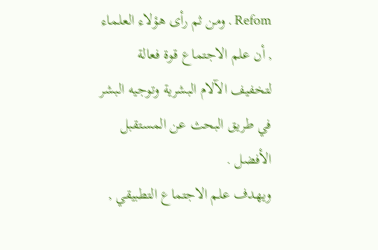Refom . ومن ثم رأى هؤلاء العلماء , أن علم الاجتماع قوة فعالة لتخفيف الآلام البشرية وتوجيه البشر في طريق البحث عن المستقبل الأفضل .
ويهدف علم الاجتماع التطبيقي ,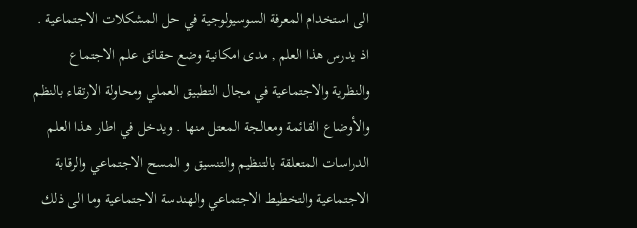الى استخدام المعرفة السوسيولوجية في حل المشكلات الاجتماعية . اذ يدرس هذا العلم , مدى امكانية وضع حقائق علم الاجتماع والنظرية والاجتماعية في مجال التطبيق العملي ومحاولة الارتقاء بالنظم والأوضاع القائمة ومعالجة المعتل منها . ويدخل في اطار هذا العلم الدراسات المتعلقة بالتنظيم والتنسيق و المسح الاجتماعي والرقابة الاجتماعية والتخطيط الاجتماعي والهندسة الاجتماعية وما الى ذلك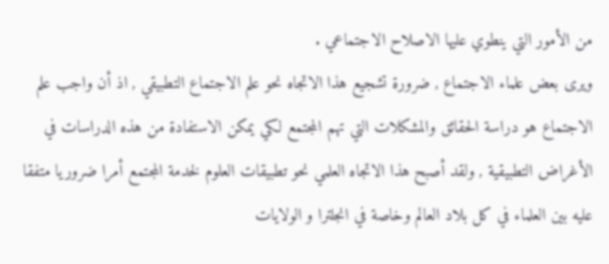من الأمور التي ينطوي عليها الاصلاح الاجتماعي .
ويرى بعض علماء الاجتماع , ضرورة تشجيع هذا الاتجاه نحو علم الاجتماع التطبيقي , اذ أن واجب علم الاجتماع هو دراسة الحقائق والمشكلات التي تهم المجتمع لكي يمكن الاستفادة من هذه الدراسات في الأغراض التطبيقية , ولقد أصبح هذا الاتجاه العلمي نحو تطبيقات العلوم لخدمة المجتمع أمرا ضروريا متفقا عليه بين العلماء في كل بلاد العالم وخاصة في انجلترا و الولايات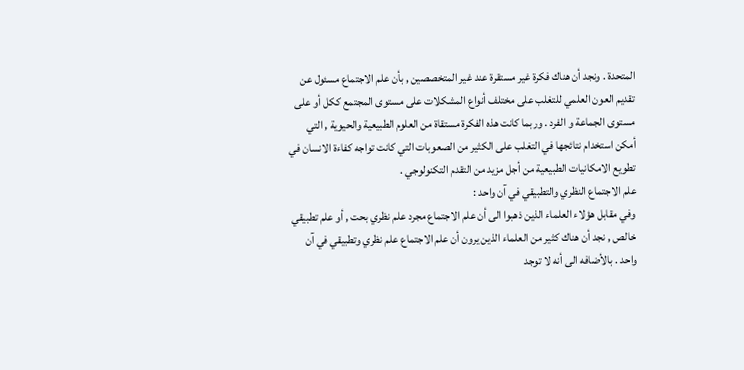المتحدة . ونجد أن هناك فكرة غير مستقرة عند غير المتخصصين , بأن علم الاجتماع مسئول عن تقديم العون العلمي للتغلب على مختلف أنواع المشكلات على مستوى المجتمع ككل أو على مستوى الجماعة و الفرد . وربما كانت هذه الفكرة مستقاة من العلوم الطبيعية والحيوية , التي أمكن استخدام نتائجها في التغلب على الكثير من الصعوبات التي كانت تواجه كفاءة الانسان في تطويع الامكانيات الطبيعية من أجل مزيد من التقدم التكنولوجي .
علم الاجتماع النظري والتطبيقي في آن واحد :
وفي مقابل هؤلاء العلماء الذين ذهبوا الى أن علم الاجتماع مجرد علم نظري بحت , أو علم تطبيقي خالص , نجد أن هناك كثير من العلماء الذين يرون أن علم الاجتماع علم نظري وتطبيقي في آن واحد . بالأضافه الى أنه لا توجد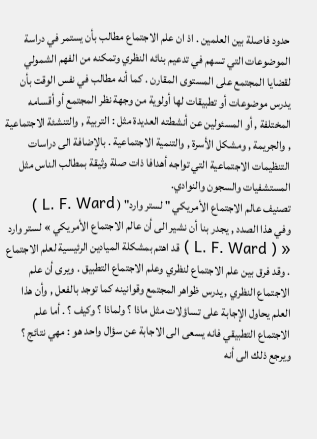حدود فاصلة بين العلمين . اذ ان علم الاجتماع مطالب بأن يستمر في دراسة الموضوعات التي تسهم في تدعيم بنائه النظري وتمكنه من الفهم الشمولي لقضايا المجتمع على المستوى المقارن . كما أنه مطالب في نفس الوقت بأن يدرس موضوعات أو تطبيقات لها أولوية من وجهة نظر المجتمع أو أقسامه المختلفة , أو المسئولين عن أنشطته العديدة مثل : التربية , والتنشئة الاجتماعية , والجريمة , ومشكل الأسرة , والتنمية الاجتماعية . بالإضافة الى دراسات التنظيمات الاجتماعية التي تواجه أهدافا ذات صلة وثيقة بمطالب الناس مثل المستشفيات والسجون والنوادي.
تصنيف عالم الاجتماع الأمريكي " لستر وارد" ( L. F. Ward )
وفي هذا الصدد , يجدر بنا أن نشير الى أن عالم الاجتماع الأمريكي » لستر وارد « ( L. F. Ward ) قد اهتم بمشكلة الميادين الرئيسية لعلم الاجتماع . وقد فرق بين علم الاجتماع لنظري وعلم الاجتماع التطبيق . ويرى أن علم الاجتماع النظري , يدرس ظواهر المجتمع وقوانينه كما توجد بالفعل , وأن هذا العلم يحاول الإجابة على تساؤلات مثل ماذا ؟ ولماذا ؟ وكيف ؟ . أما علم الاجتماع التطبيقي فانه يسعى الى الاجابة عن سؤال واحد هو : مهي نتائج ؟ ويرجع ذلك الى أنه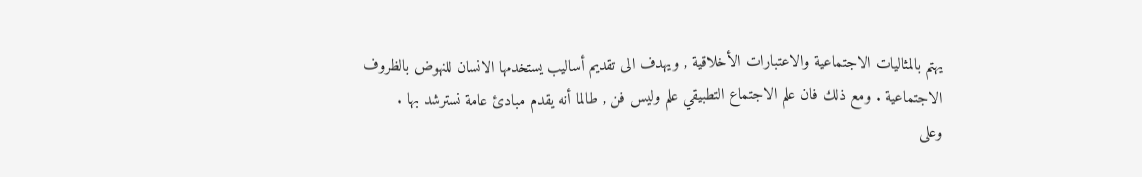يهتم بالمثاليات الاجتماعية والاعتبارات الأخلاقية , ويهدف الى تقديم أساليب يستخدمها الانسان للنهوض بالظروف الاجتماعية . ومع ذلك فان علم الاجتماع التطبيقي علم وليس فن , طالما أنه يقدم مبادئ عامة نسترشد بها .
وعلى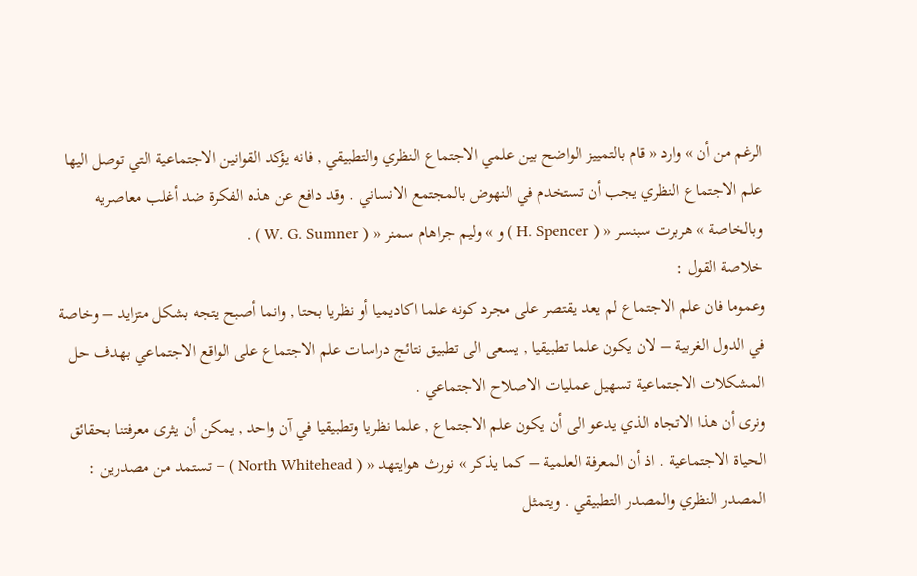الرغم من أن » وارد « قام بالتمييز الواضح بين علمي الاجتماع النظري والتطبيقي , فانه يؤكد القوانين الاجتماعية التي توصل اليها علم الاجتماع النظري يجب أن تستخدم في النهوض بالمجتمع الانساني . وقد دافع عن هذه الفكرة ضد أغلب معاصريه وبالخاصة » هربرت سبنسر « ( H. Spencer ) و » وليم جراهام سمنر « ( W. G. Sumner ) .
خلاصة القول :
وعموما فان علم الاجتماع لم يعد يقتصر على مجرد كونه علما اكاديميا أو نظريا بحتا , وانما أصبح يتجه بشكل متزايد – وخاصة في الدول الغربية – لان يكون علما تطبيقيا , يسعى الى تطبيق نتائج دراسات علم الاجتماع على الواقع الاجتماعي بهدف حل المشكلات الاجتماعية تسهيل عمليات الاصلاح الاجتماعي .
ونرى أن هذا الاتجاه الذي يدعو الى أن يكون علم الاجتماع , علما نظريا وتطبيقيا في آن واحد , يمكن أن يثرى معرفتنا بحقائق الحياة الاجتماعية . اذ أن المعرفة العلمية – كما يذكر » نورث هوايتهد « ( North Whitehead ) – تستمد من مصدرين : المصدر النظري والمصدر التطبيقي . ويتمثل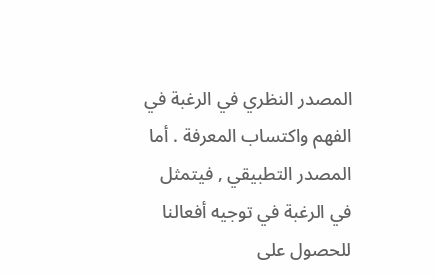المصدر النظري في الرغبة في الفهم واكتساب المعرفة . أما المصدر التطبيقي , فيتمثل في الرغبة في توجيه أفعالنا للحصول على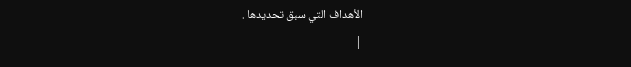الأهداف التي سبق تحديدها .
|